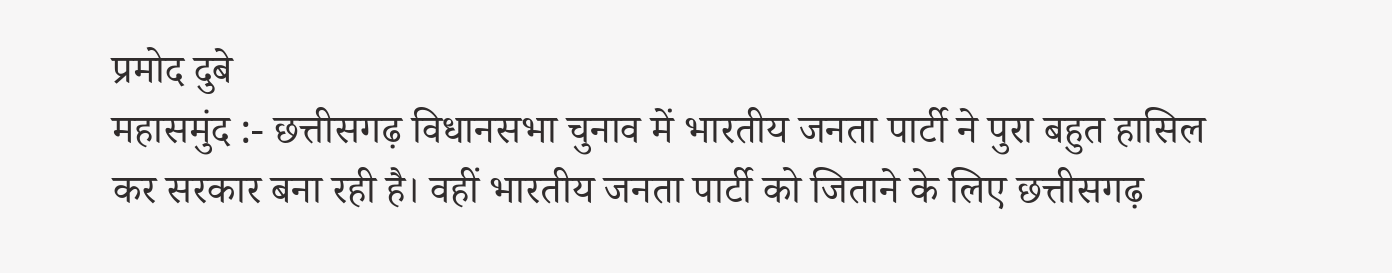प्रमोद दुबे
महासमुंद :- छत्तीसगढ़ विधानसभा चुनाव में भारतीय जनता पार्टी ने पुरा बहुत हासिल कर सरकार बना रही है। वहीं भारतीय जनता पार्टी को जिताने के लिए छत्तीसगढ़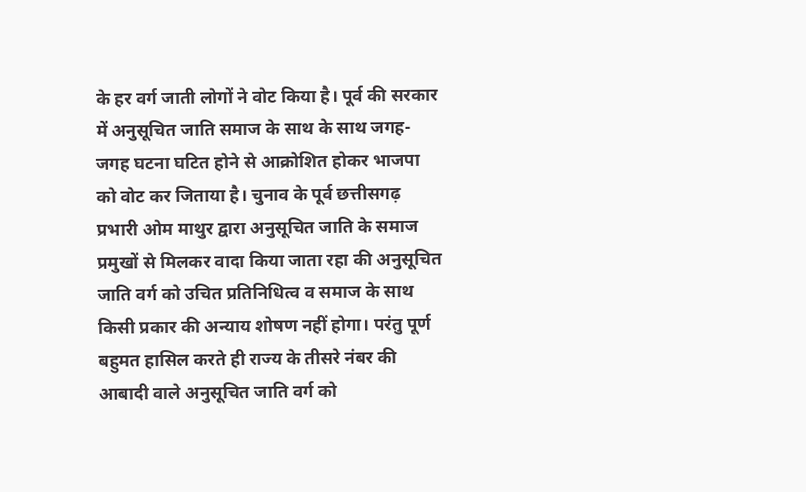के हर वर्ग जाती लोगों ने वोट किया है। पूर्व की सरकार में अनुसूचित जाति समाज के साथ के साथ जगह-जगह घटना घटित होने से आक्रोशित होकर भाजपा को वोट कर जिताया है। चुनाव के पूर्व छत्तीसगढ़ प्रभारी ओम माथुर द्वारा अनुसूचित जाति के समाज प्रमुखों से मिलकर वादा किया जाता रहा की अनुसूचित जाति वर्ग को उचित प्रतिनिधित्व व समाज के साथ किसी प्रकार की अन्याय शोषण नहीं होगा। परंतु पूर्ण बहुमत हासिल करते ही राज्य के तीसरे नंबर की आबादी वाले अनुसूचित जाति वर्ग को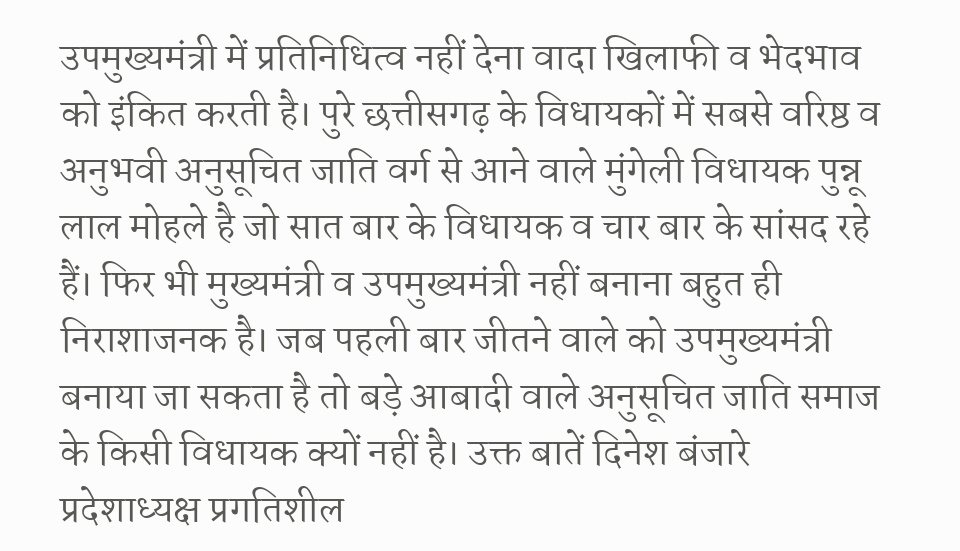उपमुख्यमंत्री में प्रतिनिधित्व नहीं देना वादा खिलाफी व भेदभाव को इंकित करती है। पुरे छत्तीसगढ़ के विधायकों में सबसे वरिष्ठ व अनुभवी अनुसूचित जाति वर्ग से आने वाले मुंगेली विधायक पुन्नू लाल मोहले है जो सात बार के विधायक व चार बार के सांसद रहे हैं। फिर भी मुख्यमंत्री व उपमुख्यमंत्री नहीं बनाना बहुत ही निराशाजनक है। जब पहली बार जीतने वाले को उपमुख्यमंत्री बनाया जा सकता है तो बड़े आबादी वाले अनुसूचित जाति समाज के किसी विधायक क्यों नहीं है। उक्त बातें दिनेश बंजारे प्रदेशाध्यक्ष प्रगतिशील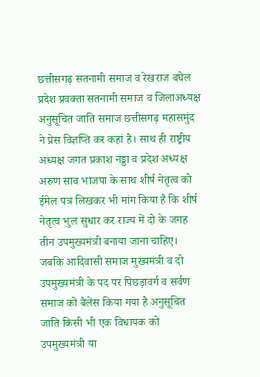छत्तीसगढ़ सतनामी समाज व रेखराज बघेल प्रदेश प्रवक्ता सतनामी समाज व जिलाअध्यक्ष अनुसूचित जाति समाज छत्तीसगढ़ महासमुंद ने प्रेस विज्ञप्ति कर कहां है। साथ ही राष्ट्रीय अध्यक्ष जगत प्रकाश नड्डा व प्रदेश अध्यक्ष अरुण साव भाजपा के साथ शीर्ष नेतृत्व को ईमेल पत्र लिखकर भी मांग किया है कि शीर्ष नेतृत्व भुल सुधार कर राज्य में दो के जगह तीन उपमुख्यमंत्री बनाया जाना चाहिए। जबकि आदिवासी समाज मुख्यमंत्री व दो उपमुख्यमंत्री के पद पर पिछड़ावर्ग व सर्वण समाज को बैलेंस किया गया है अनुसूचित जाति किसी भी एक विधायक को उपमुख्यमंत्री या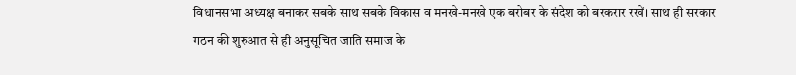विधानसभा अध्यक्ष बनाकर सबके साथ सबके विकास व मनखे-मनखे एक बरोबर के संदेश को बरकरार रखें। साथ ही सरकार गठन की शुरुआत से ही अनुसूचित जाति समाज के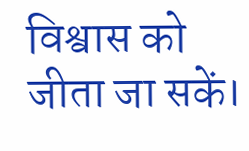विश्वास को जीता जा सकें।